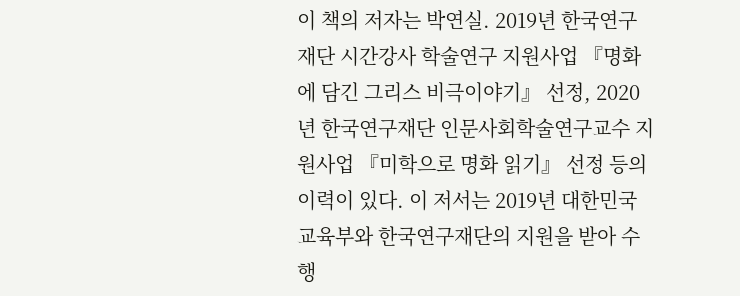이 책의 저자는 박연실. 2019년 한국연구재단 시간강사 학술연구 지원사업 『명화에 담긴 그리스 비극이야기』 선정, 2020년 한국연구재단 인문사회학술연구교수 지원사업 『미학으로 명화 읽기』 선정 등의 이력이 있다. 이 저서는 2019년 대한민국 교육부와 한국연구재단의 지원을 받아 수행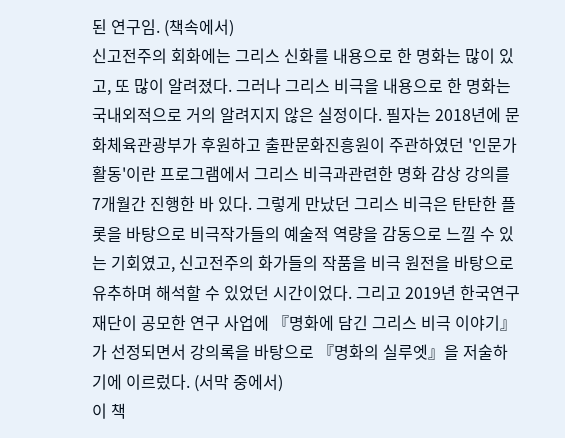된 연구임. (책속에서)
신고전주의 회화에는 그리스 신화를 내용으로 한 명화는 많이 있고, 또 많이 알려졌다. 그러나 그리스 비극을 내용으로 한 명화는 국내외적으로 거의 알려지지 않은 실정이다. 필자는 2018년에 문화체육관광부가 후원하고 출판문화진흥원이 주관하였던 '인문가 활동'이란 프로그램에서 그리스 비극과관련한 명화 감상 강의를 7개월간 진행한 바 있다. 그렇게 만났던 그리스 비극은 탄탄한 플롯을 바탕으로 비극작가들의 예술적 역량을 감동으로 느낄 수 있는 기회였고, 신고전주의 화가들의 작품을 비극 원전을 바탕으로 유추하며 해석할 수 있었던 시간이었다. 그리고 2019년 한국연구재단이 공모한 연구 사업에 『명화에 담긴 그리스 비극 이야기』가 선정되면서 강의록을 바탕으로 『명화의 실루엣』을 저술하기에 이르렀다. (서막 중에서)
이 책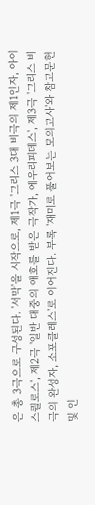은 총 3극으로 구성된다. '서막'을 시작으로, 제1극 '그리스 3대 비극의 제1인자, 아이스퀼로스', 제2극 '일반 대중의 애호를 받은 극작가, 에우리피데스', 제3극 '그리스 비극의 완성자, 소포클레스'로 이어진다. 부록 '재미로 풀어보는 모의고사'와 참고문헌 및 인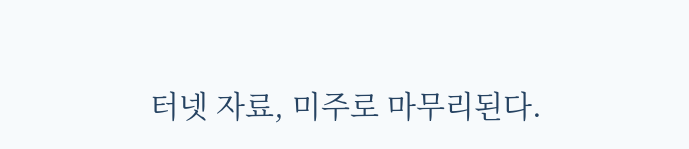터넷 자료, 미주로 마무리된다.